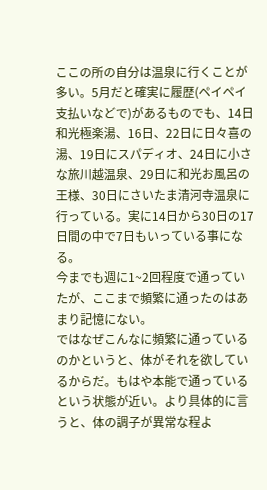ここの所の自分は温泉に行くことが多い。5月だと確実に履歴(ペイペイ支払いなどで)があるものでも、14日和光極楽湯、16日、22日に日々喜の湯、19日にスパディオ、24日に小さな旅川越温泉、29日に和光お風呂の王様、30日にさいたま清河寺温泉に行っている。実に14日から30日の17日間の中で7日もいっている事になる。
今までも週に1~2回程度で通っていたが、ここまで頻繁に通ったのはあまり記憶にない。
ではなぜこんなに頻繁に通っているのかというと、体がそれを欲しているからだ。もはや本能で通っているという状態が近い。より具体的に言うと、体の調子が異常な程よ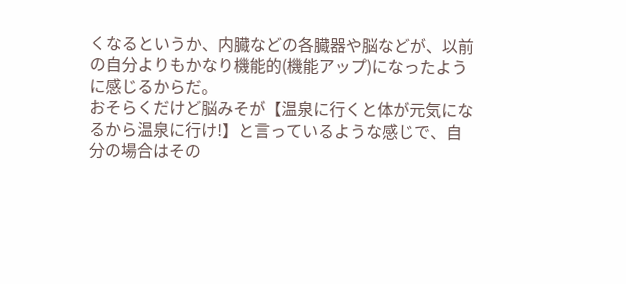くなるというか、内臓などの各臓器や脳などが、以前の自分よりもかなり機能的(機能アップ)になったように感じるからだ。
おそらくだけど脳みそが【温泉に行くと体が元気になるから温泉に行け!】と言っているような感じで、自分の場合はその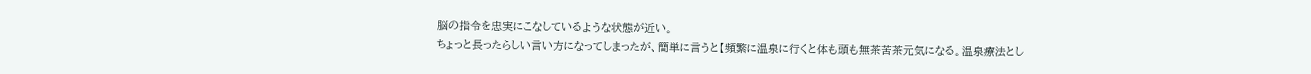脳の指令を忠実にこなしているような状態が近い。
ちょっと長ったらしい言い方になってしまったが、簡単に言うと【頻繁に温泉に行くと体も頭も無茶苦茶元気になる。温泉療法とし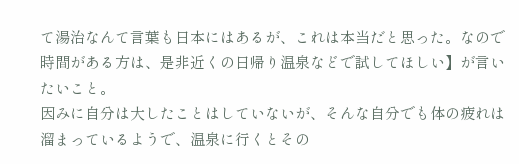て湯治なんて言葉も日本にはあるが、これは本当だと思った。なので時間がある方は、是非近くの日帰り温泉などで試してほしい】が言いたいこと。
因みに自分は大したことはしていないが、そんな自分でも体の疲れは溜まっているようで、温泉に行くとその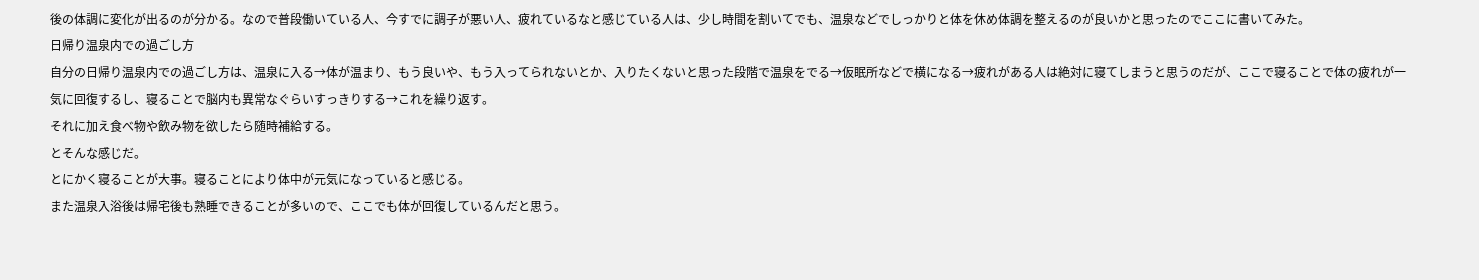後の体調に変化が出るのが分かる。なので普段働いている人、今すでに調子が悪い人、疲れているなと感じている人は、少し時間を割いてでも、温泉などでしっかりと体を休め体調を整えるのが良いかと思ったのでここに書いてみた。
日帰り温泉内での過ごし方
自分の日帰り温泉内での過ごし方は、温泉に入る→体が温まり、もう良いや、もう入ってられないとか、入りたくないと思った段階で温泉をでる→仮眠所などで横になる→疲れがある人は絶対に寝てしまうと思うのだが、ここで寝ることで体の疲れが一気に回復するし、寝ることで脳内も異常なぐらいすっきりする→これを繰り返す。
それに加え食べ物や飲み物を欲したら随時補給する。
とそんな感じだ。
とにかく寝ることが大事。寝ることにより体中が元気になっていると感じる。
また温泉入浴後は帰宅後も熟睡できることが多いので、ここでも体が回復しているんだと思う。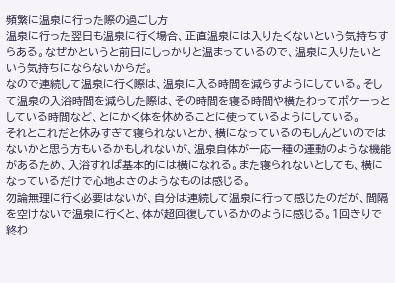頻繁に温泉に行った際の過ごし方
温泉に行った翌日も温泉に行く場合、正直温泉には入りたくないという気持ちすらある。なぜかというと前日にしっかりと温まっているので、温泉に入りたいという気持ちにならないからだ。
なので連続して温泉に行く際は、温泉に入る時間を減らすようにしている。そして温泉の入浴時間を減らした際は、その時間を寝る時間や横たわってボケーっとしている時間など、とにかく体を休めることに使っているようにしている。
それとこれだと休みすぎて寝られないとか、横になっているのもしんどいのではないかと思う方もいるかもしれないが、温泉自体が一応一種の運動のような機能があるため、入浴すれば基本的には横になれる。また寝られないとしても、横になっているだけで心地よさのようなものは感じる。
勿論無理に行く必要はないが、自分は連続して温泉に行って感じたのだが、間隔を空けないで温泉に行くと、体が超回復しているかのように感じる。1回きりで終わ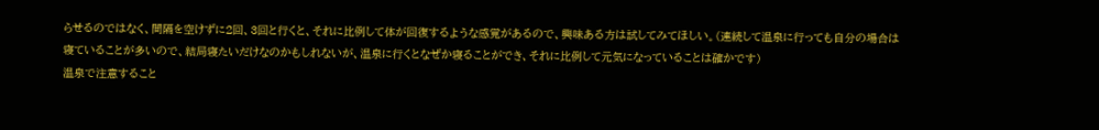らせるのではなく、間隔を空けずに2回、3回と行くと、それに比例して体が回復するような感覚があるので、興味ある方は試してみてほしい。(連続して温泉に行っても自分の場合は寝ていることが多いので、結局寝たいだけなのかもしれないが、温泉に行くとなぜか寝ることができ、それに比例して元気になっていることは確かです)
温泉で注意すること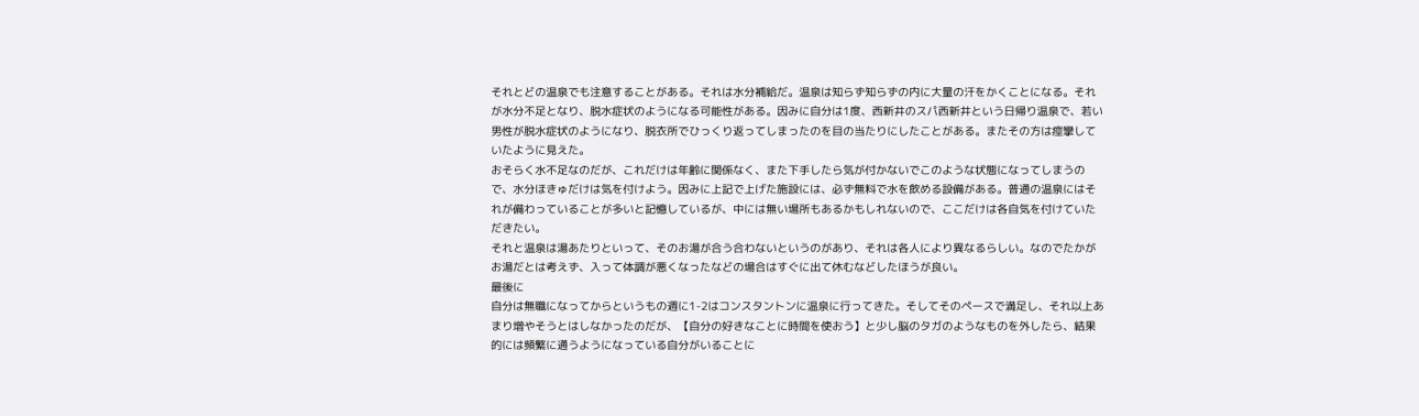それとどの温泉でも注意することがある。それは水分補給だ。温泉は知らず知らずの内に大量の汗をかくことになる。それが水分不足となり、脱水症状のようになる可能性がある。因みに自分は1度、西新井のスパ西新井という日帰り温泉で、若い男性が脱水症状のようになり、脱衣所でひっくり返ってしまったのを目の当たりにしたことがある。またその方は痙攣していたように見えた。
おそらく水不足なのだが、これだけは年齢に関係なく、また下手したら気が付かないでこのような状態になってしまうので、水分ほきゅだけは気を付けよう。因みに上記で上げた施設には、必ず無料で水を飲める設備がある。普通の温泉にはそれが備わっていることが多いと記憶しているが、中には無い場所もあるかもしれないので、ここだけは各自気を付けていただきたい。
それと温泉は湯あたりといって、そのお湯が合う合わないというのがあり、それは各人により異なるらしい。なのでたかがお湯だとは考えず、入って体調が悪くなったなどの場合はすぐに出て休むなどしたほうが良い。
最後に
自分は無職になってからというもの週に1-2はコンスタントンに温泉に行ってきた。そしてそのペースで満足し、それ以上あまり増やそうとはしなかったのだが、【自分の好きなことに時間を使おう】と少し脳のタガのようなものを外したら、結果的には頻繁に通うようになっている自分がいることに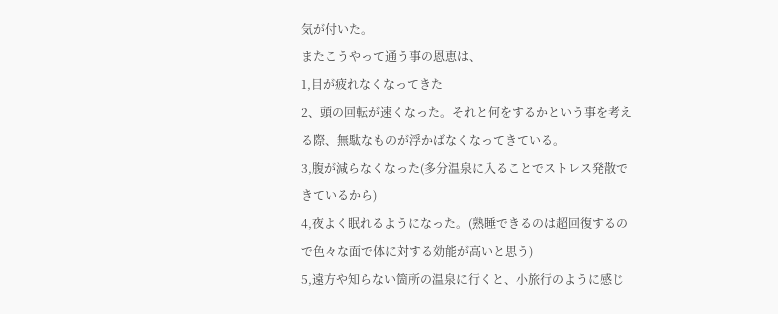気が付いた。
またこうやって通う事の恩恵は、
1,目が疲れなくなってきた
2、頭の回転が速くなった。それと何をするかという事を考える際、無駄なものが浮かばなくなってきている。
3,腹が減らなくなった(多分温泉に入ることでストレス発散できているから)
4,夜よく眠れるようになった。(熟睡できるのは超回復するので色々な面で体に対する効能が高いと思う)
5,遠方や知らない箇所の温泉に行くと、小旅行のように感じ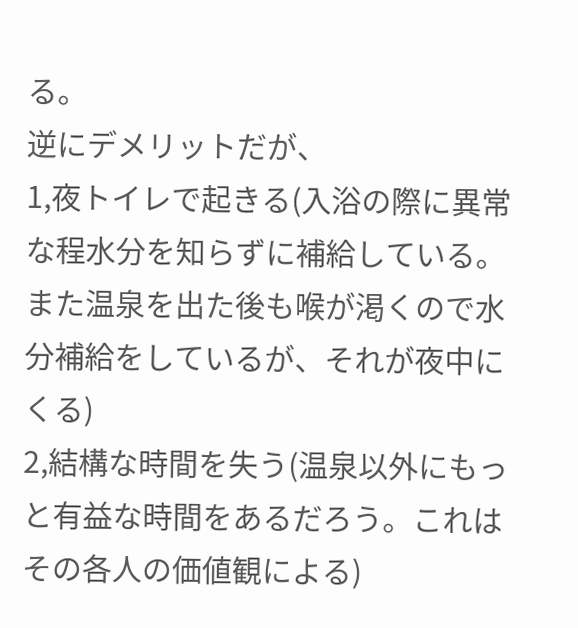る。
逆にデメリットだが、
1,夜トイレで起きる(入浴の際に異常な程水分を知らずに補給している。また温泉を出た後も喉が渇くので水分補給をしているが、それが夜中にくる)
2,結構な時間を失う(温泉以外にもっと有益な時間をあるだろう。これはその各人の価値観による)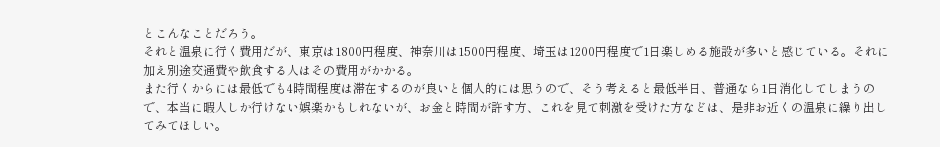とこんなことだろう。
それと温泉に行く費用だが、東京は1800円程度、神奈川は1500円程度、埼玉は1200円程度で1日楽しめる施設が多いと感じている。それに加え別途交通費や飲食する人はその費用がかかる。
また行くからには最低でも4時間程度は滞在するのが良いと個人的には思うので、そう考えると最低半日、普通なら1日消化してしまうので、本当に暇人しか行けない娯楽かもしれないが、お金と時間が許す方、これを見て刺激を受けた方などは、是非お近くの温泉に繰り出してみてほしい。